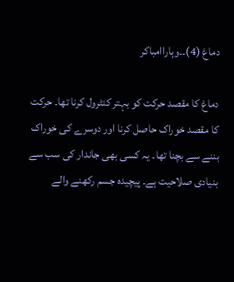دماغ (4)۔۔وہاراامباکر

دماغ کا مقصد حرکت کو بہتر کنٹرول کرنا تھا۔ حرکت کا مقصد خوراک حاصل کرنا اور دوسرے کی خوراک بننے سے بچنا تھا۔ یہ کسی بھی جاندار کی سب سے بنیادی صلاحیت ہے۔ پیچیدہ جسم رکھنے والے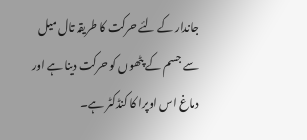جاندار کے لئے حرکت کا طریقہ تال میل سے جسم کے پٹھوں کو حرکت دینا ہے اور دماغ اس اوپرا کا کنڈکٹر ہے۔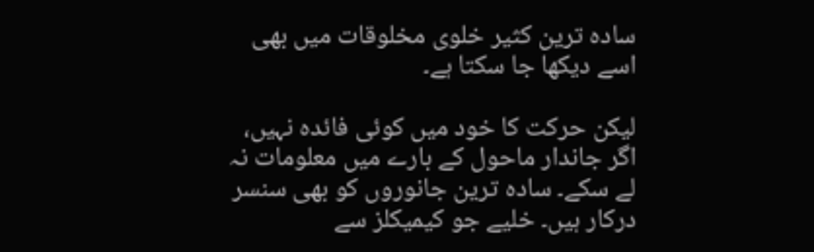سادہ ترین کثیر خلوی مخلوقات میں بھی اسے دیکھا جا سکتا ہے۔

لیکن حرکت کا خود میں کوئی فائدہ نہیں، اگر جاندار ماحول کے بارے میں معلومات نہ لے سکے۔ سادہ ترین جانوروں کو بھی سنسر درکار ہیں۔ خلیے جو کیمیکلز سے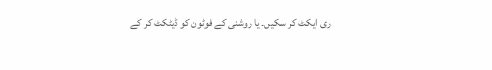ری ایکٹ کر سکیں۔ یا روشنی کے فوٹون کو ڈیٹکٹ کر کے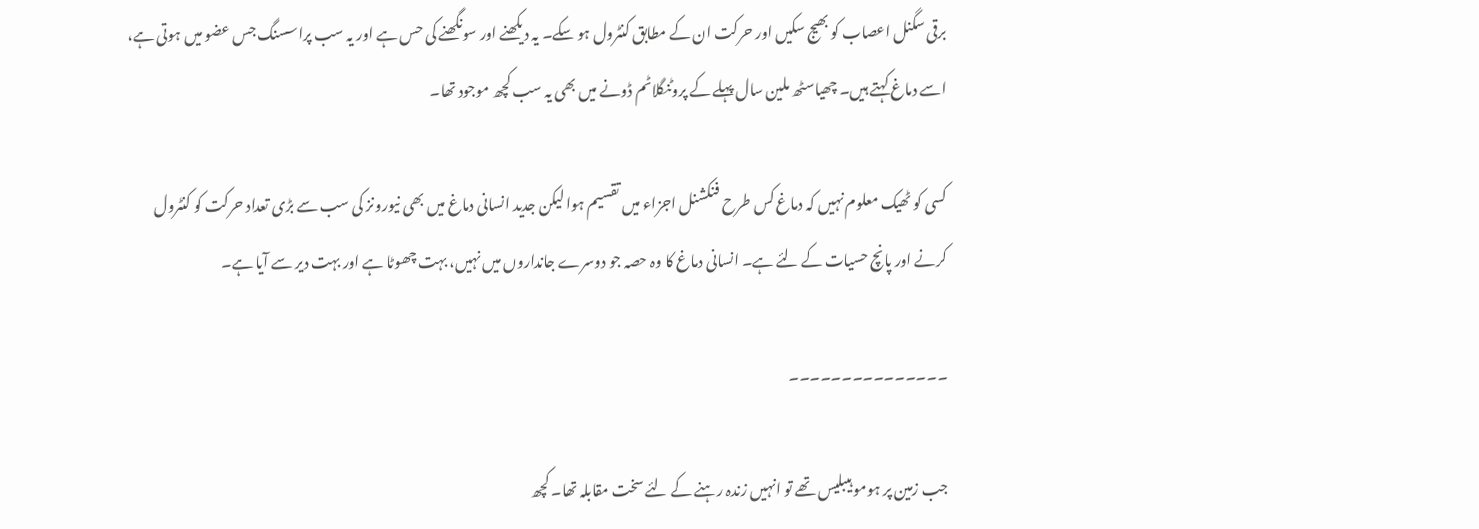برقی سگنل اعصاب کو بھیج سکیں اور حرکت ان کے مطابق کنٹرول ہو سکے۔ یہ دیکھنے اور سونگھنے کی حس ہے اور یہ سب پراسسنگ جس عضو میں ہوتی ہے، اسے دماغ کہتے ہیں۔ چھیاسٹھ ملین سال پہلے کے پروٹنگلاٹم ڈونے میں بھی یہ سب کچھ موجود تھا۔

کسی کو ٹھیک معلوم نہیں کہ دماغ کس طرح فنکشنل اجزاء میں تقسیم ہوا لیکن جدید انسانی دماغ میں بھی نیورونز کی سب سے بڑی تعداد حرکت کو کنٹرول کرنے اور پانچ حسیات کے لئے ہے۔ انسانی دماغ کا وہ حصہ جو دوسرے جانداروں میں نہیں، بہت چھوٹا ہے اور بہت دیر سے آیا ہے۔

۔۔۔۔۔۔۔۔۔۔۔۔۔۔۔

جب زمین پر ہومو ہیبلیس تھے تو انہیں زندہ رہنے کے لئے سخت مقابلہ تھا۔ کچھ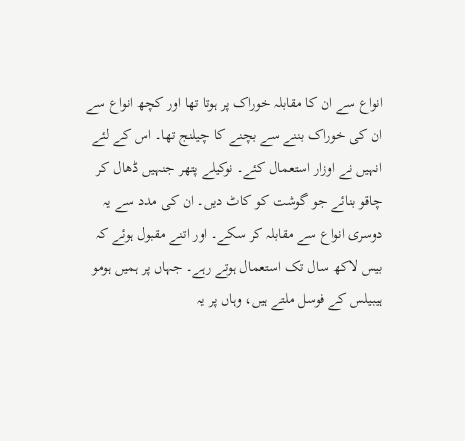انواع سے ان کا مقابلہ خوراک پر ہوتا تھا اور کچھ انواع سے ان کی خوراک بننے سے بچنے کا چیلنج تھا۔ اس کے لئے انہیں نے اوزار استعمال کئے۔ نوکیلے پتھر جنہیں ڈھال کر چاقو بنائے جو گوشت کو کاٹ دیں۔ ان کی مدد سے یہ دوسری انواع سے مقابلہ کر سکے۔ اور اتنے مقبول ہوئے کہ بیس لاکھ سال تک استعمال ہوتے رہے۔ جہاں پر ہمیں ہومو ہیبیلس کے فوسل ملتے ہیں، وہاں پر یہ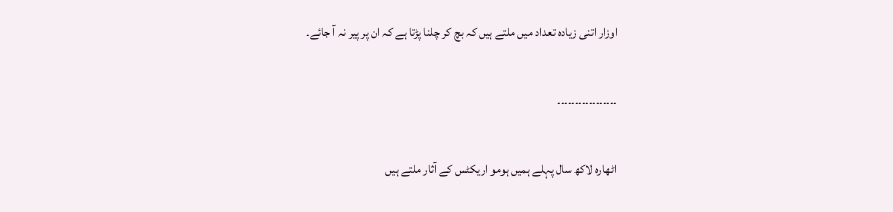اوزار اتنی زیادہ تعداد میں ملتے ہیں کہ بچ کر چلنا پڑتا ہے کہ ان پر پیر نہ آ جائے۔

۔۔۔۔۔۔۔۔۔۔۔۔۔۔۔۔۔

اٹھارہ لاکھ سال پہلے ہمیں ہومو اریکٹس کے آثار ملتے ہیں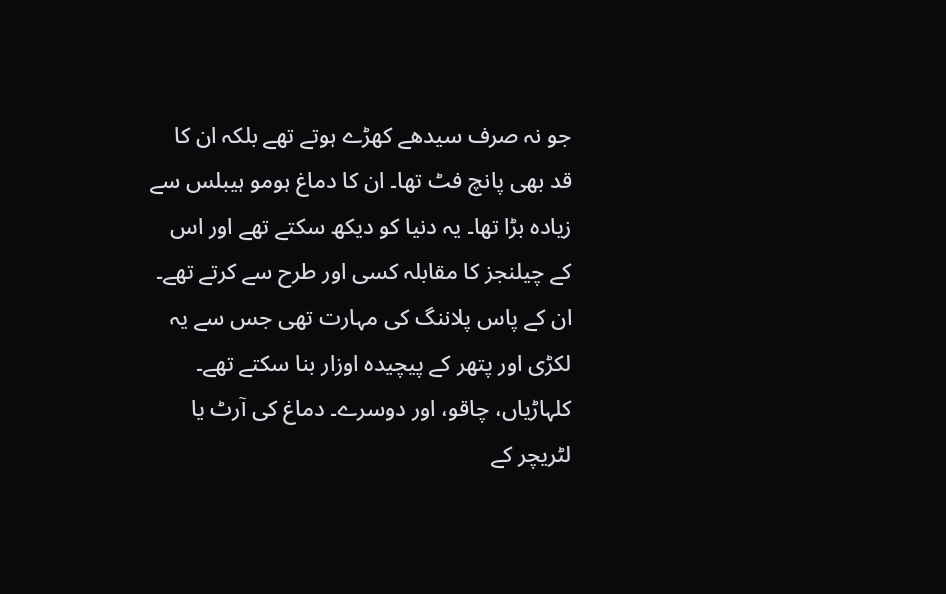جو نہ صرف سیدھے کھڑے ہوتے تھے بلکہ ان کا قد بھی پانچ فٹ تھا۔ ان کا دماغ ہومو ہیبلس سے زیادہ بڑا تھا۔ یہ دنیا کو دیکھ سکتے تھے اور اس کے چیلنجز کا مقابلہ کسی اور طرح سے کرتے تھے۔ ان کے پاس پلاننگ کی مہارت تھی جس سے یہ لکڑی اور پتھر کے پیچیدہ اوزار بنا سکتے تھے۔ کلہاڑیاں، چاقو، اور دوسرے۔ دماغ کی آرٹ یا لٹریچر کے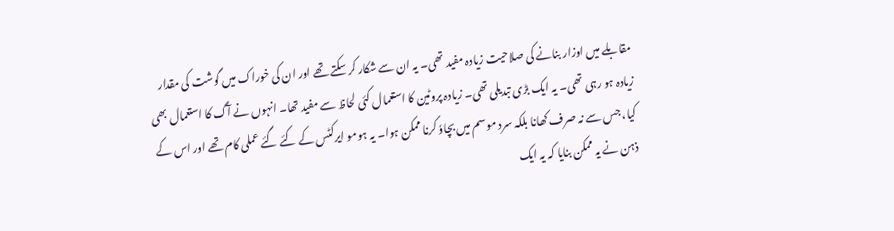مقابلے میں اوزار بنانے کی صلاحیت زیادہ مفید تھی۔ یہ ان سے شکار کر سکتے تھے اور ان کی خوراک میں گوشت کی مقدار زیادہ ہو رہی تھی۔ یہ ایک بڑی تبدیلی تھی۔ زیادہ پروٹین کا استعمال کئی لحاظ سے مفید تھا۔ انہوں نے آگ کا استعمال بھی کیا، جس سے نہ صرف کھانا بلکہ سرد موسم میں بچاوٗ کرنا ممکن ہوا۔ یہ ہومو ایرکٹس کے کئے گئے عملی کام تھے اور اس کے ذہن نے یہ ممکن بنایا کہ یہ ایک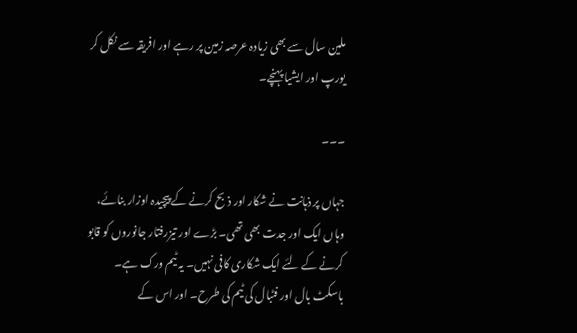ملین سال سے بھی زیادہ عرصہ زمین پر رہے اور افریقہ سے نکل کر یورپ اور ایشیا پہنچے۔

۔۔۔

جہاں پر ذہانت نے شکار اور ذبح کرنے کے پیچیدہ اوزار بنائے، وہاں ایک اور جدت بھی تھی۔ بڑے اور تیزرفتار جانوروں کو قابو کرنے کے لئے ایک شکاری کافی نہیں۔ یہ ٹیم ورک ہے۔ باسکٹ بال اور فٹبال کی ٹیم کی طرح۔ اور اس کے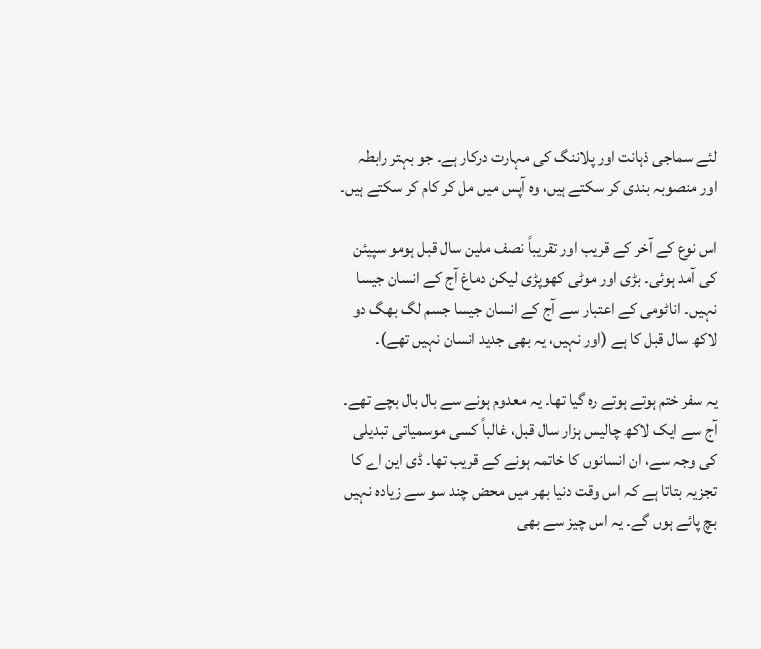لئے سماجی ذہانت اور پلاننگ کی مہارت درکار ہے۔ جو بہتر رابطہ اور منصوبہ بندی کر سکتے ہیں، وہ آپس میں مل کر کام کر سکتے ہیں۔

اس نوع کے آخر کے قریب اور تقریباً نصف ملین سال قبل ہومو سپیئن کی آمد ہوئی۔ بڑی اور موٹی کھوپڑی لیکن دماغ آج کے انسان جیسا نہیں۔ اناٹومی کے اعتبار سے آج کے انسان جیسا جسم لگ بھگ دو لاکھ سال قبل کا ہے (اور نہیں، یہ بھی جدید انسان نہیں تھے)۔

یہ سفر ختم ہوتے ہوتے رہ گیا تھا۔ یہ معدوم ہونے سے بال بال بچے تھے۔ آج سے ایک لاکھ چالیس ہزار سال قبل، غالباً کسی موسمیاتی تبدیلی کی وجہ سے، ان انسانوں کا خاتمہ ہونے کے قریب تھا۔ ڈی این اے کا تجزیہ بتاتا ہے کہ اس وقت دنیا بھر میں محض چند سو سے زیادہ نہیں بچ پائے ہوں گے۔ یہ اس چیز سے بھی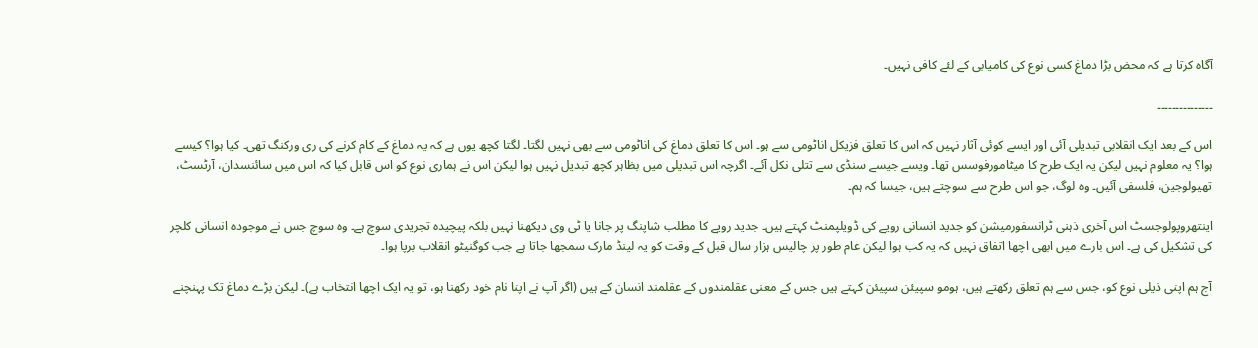آگاہ کرتا ہے کہ محض بڑا دماغ کسی نوع کی کامیابی کے لئے کافی نہیں۔

۔۔۔۔۔۔۔۔۔۔۔۔۔۔۔

اس کے بعد ایک انقلابی تبدیلی آئی اور ایسے کوئی آثار نہیں کہ اس کا تعلق فزیکل اناٹومی سے ہو۔ اس کا تعلق دماغ کی اناٹومی سے بھی نہیں لگتا۔ لگتا کچھ یوں ہے کہ یہ دماغ کے کام کرنے کی ری ورکنگ تھی۔ کیا ہوا؟ کیسے ہوا؟ یہ معلوم نہیں لیکن یہ ایک طرح کا میٹامورفوسس تھا۔ ویسے جیسے سنڈی سے تتلی نکل آئے۔ اگرچہ اس تبدیلی میں بظاہر کچھ تبدیل نہیں ہوا لیکن اس نے ہماری نوع کو اس قابل کیا کہ اس میں سائنسدان، آرٹسٹ، تھیولوجین، فلسفی آئیں۔ وہ لوگ، جو اس طرح سے سوچتے ہیں، جیسا کہ ہم۔

اینتھروپولوجسٹ اس آخری ذہنی ٹرانسفورمیشن کو جدید انسانی رویے کی ڈویلپمنٹ کہتے ہیں۔ جدید رویے کا مطلب شاپنگ پر جانا یا ٹی وی دیکھنا نہیں بلکہ پیچیدہ تجریدی سوچ ہے۔ وہ سوچ جس نے موجودہ انسانی کلچر کی تشکیل کی ہے۔ اس بارے میں ابھی اچھا اتفاق نہیں کہ یہ کب ہوا لیکن عام طور پر چالیس ہزار سال قبل کے وقت کو یہ لینڈ مارک سمجھا جاتا ہے جب کوگنیٹو انقلاب برپا ہوا۔

آج ہم اپنی ذیلی نوع کو، جس سے ہم تعلق رکھتے ہیں، ہومو سپیئن سپیئن کہتے ہیں جس کے معنی عقلمندوں کے عقلمند انسان کے ہیں (اگر آپ نے اپنا نام خود رکھنا ہو، تو یہ ایک اچھا انتخاب ہے)۔ لیکن بڑے دماغ تک پہنچنے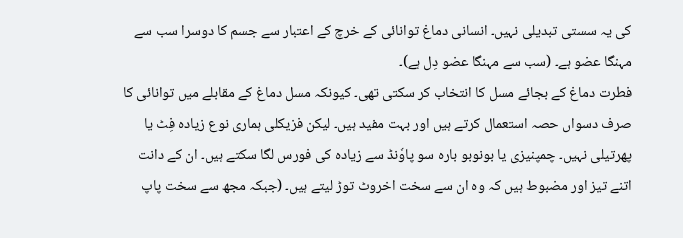کی یہ سستی تبدیلی نہیں۔ انسانی دماغ توانائی کے خرچ کے اعتبار سے جسم کا دوسرا سب سے مہنگا عضو ہے۔ (سب سے مہنگا عضو دِل ہے)۔
فطرت دماغ کے بجائے مسل کا انتخاب کر سکتی تھی۔ کیونکہ مسل دماغ کے مقابلے میں توانائی کا صرف دسواں حصہ استعمال کرتے ہیں اور بہت مفید ہیں۔ لیکن فزیکلی ہماری نوع زیادہ فِٹ یا پھرتیلی نہیں۔ چمپنیزی یا بونوبو بارہ سو پاوٗنڈ سے زیادہ کی فورس لگا سکتے ہیں۔ ان کے دانت اتنے تیز اور مضبوط ہیں کہ وہ ان سے سخت اخروٹ توڑ لیتے ہیں۔ (جبکہ مجھ سے سخت پاپ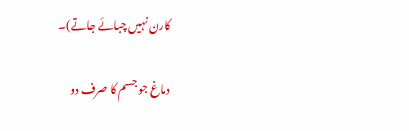کارن نہیں چبائے جاتے)۔

دماغ جو جسم کا صرف دو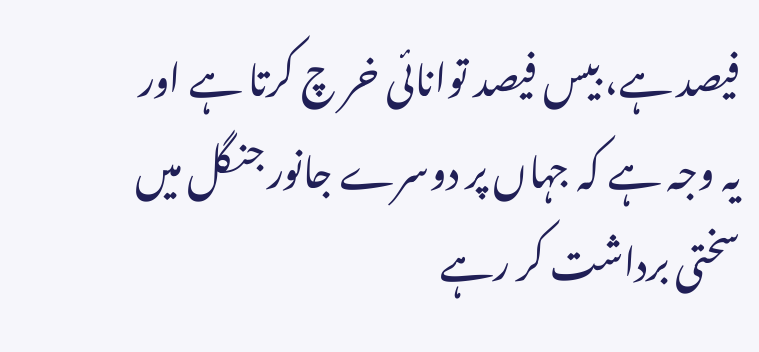فیصد ہے، بیس فیصد توانائی خر چ کرتا ہے اور یہ وجہ ہے کہ جہاں پر دوسرے جانور جنگل میں سختی برداشت کر رہے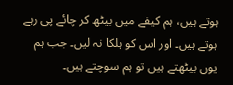ہوتے ہیں، ہم کیفے میں بیٹھ کر چائے پی رہے ہوتے ہیں۔ اور اس کو ہلکا نہ لیں۔ جب ہم یوں بیٹھتے ہیں تو ہم سوچتے ہیں۔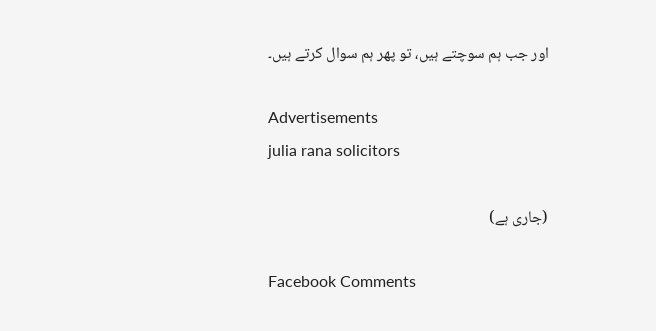اور جب ہم سوچتے ہیں، تو پھر ہم سوال کرتے ہیں۔

Advertisements
julia rana solicitors

(جاری ہے)

Facebook Comments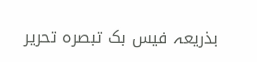بذریعہ فیس بک تبصرہ تحریر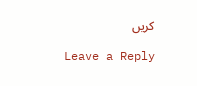کریں

Leave a Reply